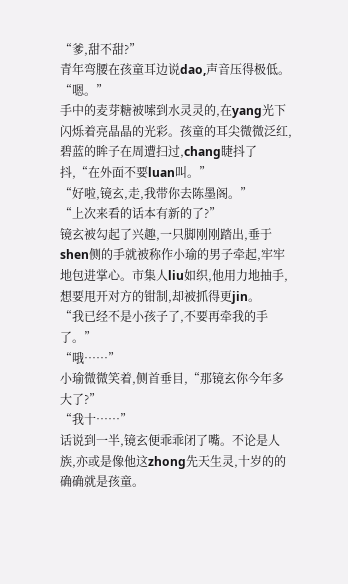“爹,甜不甜?”
青年弯腰在孩童耳边说dao,声音压得极低。
“嗯。”
手中的麦芽糖被嗦到水灵灵的,在yang光下闪烁着亮晶晶的光彩。孩童的耳尖微微泛红,碧蓝的眸子在周遭扫过,chang睫抖了抖,“在外面不要luan叫。”
“好啦,镜玄,走,我带你去陈墨阁。”
“上次来看的话本有新的了?”
镜玄被勾起了兴趣,一只脚刚刚踏出,垂于shen侧的手就被称作小瑜的男子牵起,牢牢地包进掌心。市集人liu如织,他用力地抽手,想要甩开对方的钳制,却被抓得更jin。
“我已经不是小孩子了,不要再牵我的手了。”
“哦……”
小瑜微微笑着,侧首垂目,“那镜玄你今年多大了?”
“我十……”
话说到一半,镜玄便乖乖闭了嘴。不论是人族,亦或是像他这zhong先天生灵,十岁的的确确就是孩童。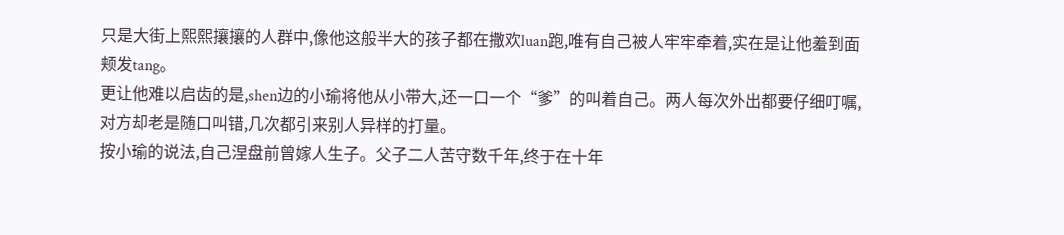只是大街上熙熙攘攘的人群中,像他这般半大的孩子都在撒欢luan跑,唯有自己被人牢牢牵着,实在是让他羞到面颊发tang。
更让他难以启齿的是,shen边的小瑜将他从小带大,还一口一个“爹”的叫着自己。两人每次外出都要仔细叮嘱,对方却老是随口叫错,几次都引来别人异样的打量。
按小瑜的说法,自己涅盘前曾嫁人生子。父子二人苦守数千年,终于在十年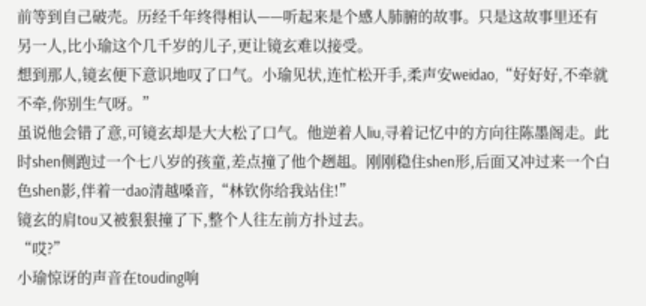前等到自己破壳。历经千年终得相认——听起来是个感人肺腑的故事。只是这故事里还有另一人,比小瑜这个几千岁的儿子,更让镜玄难以接受。
想到那人,镜玄便下意识地叹了口气。小瑜见状,连忙松开手,柔声安weidao,“好好好,不牵就不牵,你别生气呀。”
虽说他会错了意,可镜玄却是大大松了口气。他逆着人liu,寻着记忆中的方向往陈墨阁走。此时shen侧跑过一个七八岁的孩童,差点撞了他个趔趄。刚刚稳住shen形,后面又冲过来一个白色shen影,伴着一dao清越嗓音,“林钦你给我站住!”
镜玄的肩tou又被狠狠撞了下,整个人往左前方扑过去。
“哎?”
小瑜惊讶的声音在touding响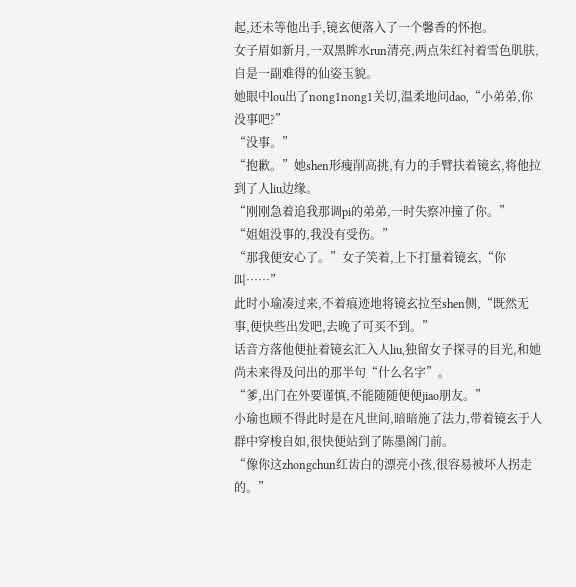起,还未等他出手,镜玄便落入了一个馨香的怀抱。
女子眉如新月,一双黑眸水run清亮,两点朱红衬着雪色肌肤,自是一副难得的仙姿玉貌。
她眼中lou出了nong1nong1关切,温柔地问dao,“小弟弟,你没事吧?”
“没事。”
“抱歉。”她shen形瘦削高挑,有力的手臂扶着镜玄,将他拉到了人liu边缘。
“刚刚急着追我那调pi的弟弟,一时失察冲撞了你。”
“姐姐没事的,我没有受伤。”
“那我便安心了。”女子笑着,上下打量着镜玄,“你叫……”
此时小瑜凑过来,不着痕迹地将镜玄拉至shen侧,“既然无事,便快些出发吧,去晚了可买不到。”
话音方落他便扯着镜玄汇入人liu,独留女子探寻的目光,和她尚未来得及问出的那半句“什么名字”。
“爹,出门在外要谨慎,不能随随便便jiao朋友。”
小瑜也顾不得此时是在凡世间,暗暗施了法力,带着镜玄于人群中穿梭自如,很快便站到了陈墨阁门前。
“像你这zhongchun红齿白的漂亮小孩,很容易被坏人拐走的。”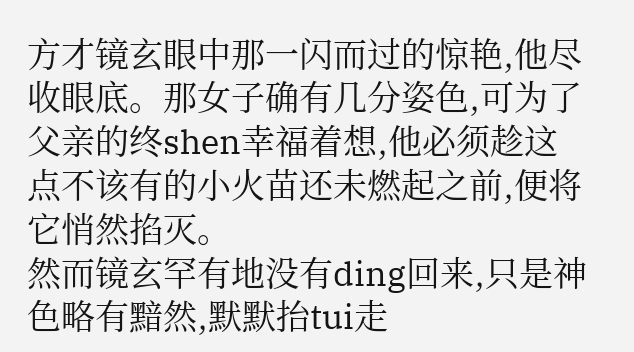方才镜玄眼中那一闪而过的惊艳,他尽收眼底。那女子确有几分姿色,可为了父亲的终shen幸福着想,他必须趁这点不该有的小火苗还未燃起之前,便将它悄然掐灭。
然而镜玄罕有地没有ding回来,只是神色略有黯然,默默抬tui走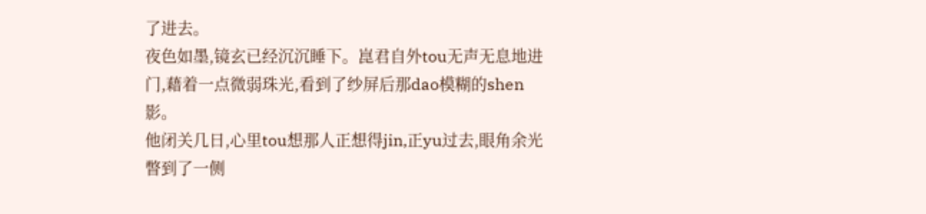了进去。
夜色如墨,镜玄已经沉沉睡下。崑君自外tou无声无息地进门,藉着一点微弱珠光,看到了纱屏后那dao模糊的shen影。
他闭关几日,心里tou想那人正想得jin,正yu过去,眼角余光瞥到了一侧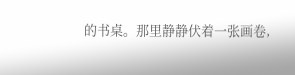的书桌。那里静静伏着一张画卷,